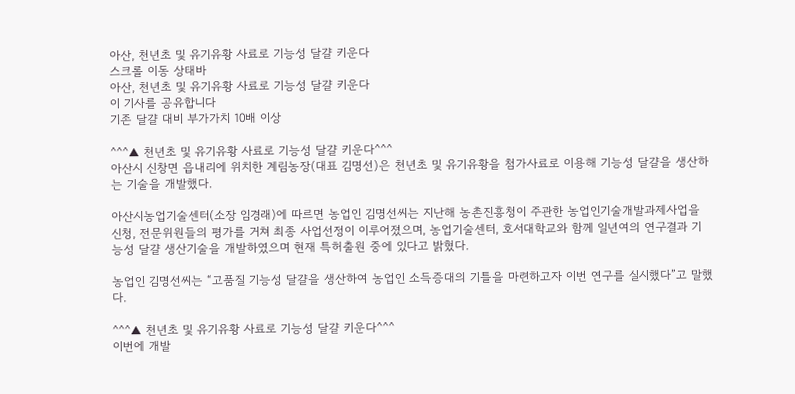아산, 천년초 및 유기유황 사료로 기능성 달걀 키운다
스크롤 이동 상태바
아산, 천년초 및 유기유황 사료로 기능성 달걀 키운다
이 기사를 공유합니다
기존 달걀 대비 부가가치 10배 이상

^^^▲ 천년초 및 유기유황 사료로 기능성 달걀 키운다^^^
아산시 신창면 읍내리에 위치한 계림농장(대표 김명선)은 천년초 및 유기유황을 첨가사료로 이용해 기능성 달걀을 생산하는 기술을 개발했다.

아산시농업기술센터(소장 임경래)에 따르면 농업인 김명선씨는 지난해 농촌진흥청이 주관한 농업인기술개발과제사업을 신청, 전문위원들의 평가를 거쳐 최종 사업선정이 이루어졌으며, 농업기술센터, 호서대학교와 함께 일년여의 연구결과 기능성 달걀 생산기술을 개발하였으며 현재 특허출원 중에 있다고 밝혔다.

농업인 김명선씨는 “고품질 기능성 달걀을 생산하여 농업인 소득증대의 기틀을 마련하고자 이번 연구를 실시했다”고 말했다.

^^^▲ 천년초 및 유기유황 사료로 기능성 달걀 키운다^^^
이번에 개발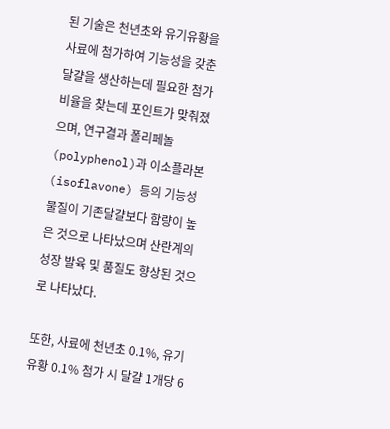된 기술은 천년초와 유기유황을 사료에 첨가하여 기능성을 갖춘 달걀을 생산하는데 필요한 첨가비율을 찾는데 포인트가 맞춰졌으며, 연구결과 폴리페놀(polyphenol)과 이소플라본(isoflavone) 등의 기능성물질이 기존달걀보다 함량이 높은 것으로 나타났으며 산란계의 성장 발육 및 품질도 향상된 것으로 나타났다.

또한, 사료에 천년초 0.1%, 유기유황 0.1% 첨가 시 달걀 1개당 6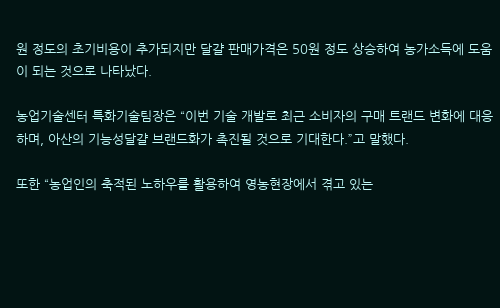원 정도의 초기비용이 추가되지만 달걀 판매가격은 50원 정도 상승하여 농가소득에 도움이 되는 것으로 나타났다.

농업기술센터 특화기술팀장은 “이번 기술 개발로 최근 소비자의 구매 트랜드 변화에 대응하며, 아산의 기능성달걀 브랜드화가 촉진될 것으로 기대한다.”고 말했다.

또한 “농업인의 축적된 노하우를 활용하여 영농현장에서 겪고 있는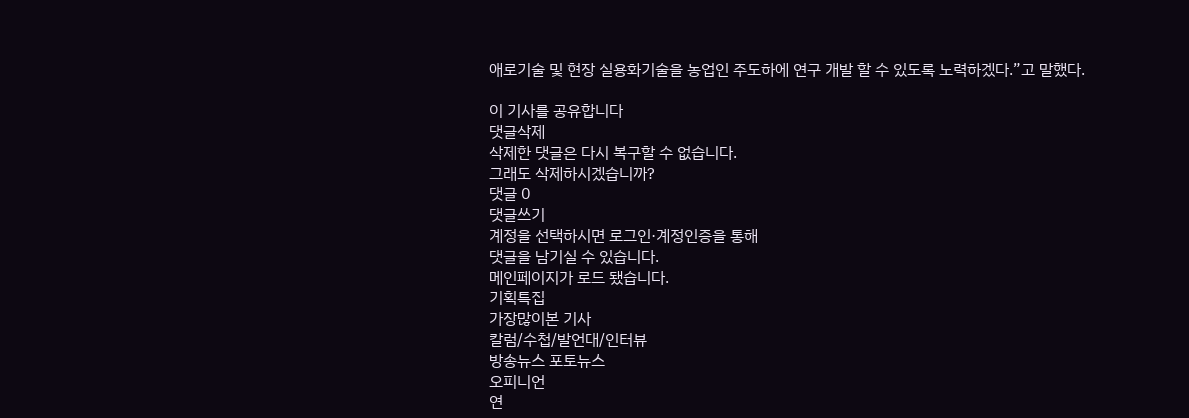애로기술 및 현장 실용화기술을 농업인 주도하에 연구 개발 할 수 있도록 노력하겠다.”고 말했다.

이 기사를 공유합니다
댓글삭제
삭제한 댓글은 다시 복구할 수 없습니다.
그래도 삭제하시겠습니까?
댓글 0
댓글쓰기
계정을 선택하시면 로그인·계정인증을 통해
댓글을 남기실 수 있습니다.
메인페이지가 로드 됐습니다.
기획특집
가장많이본 기사
칼럼/수첩/발언대/인터뷰
방송뉴스 포토뉴스
오피니언
연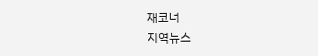재코너
지역뉴스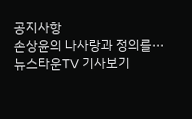공지사항
손상윤의 나사랑과 정의를···
뉴스타운TV 기사보기